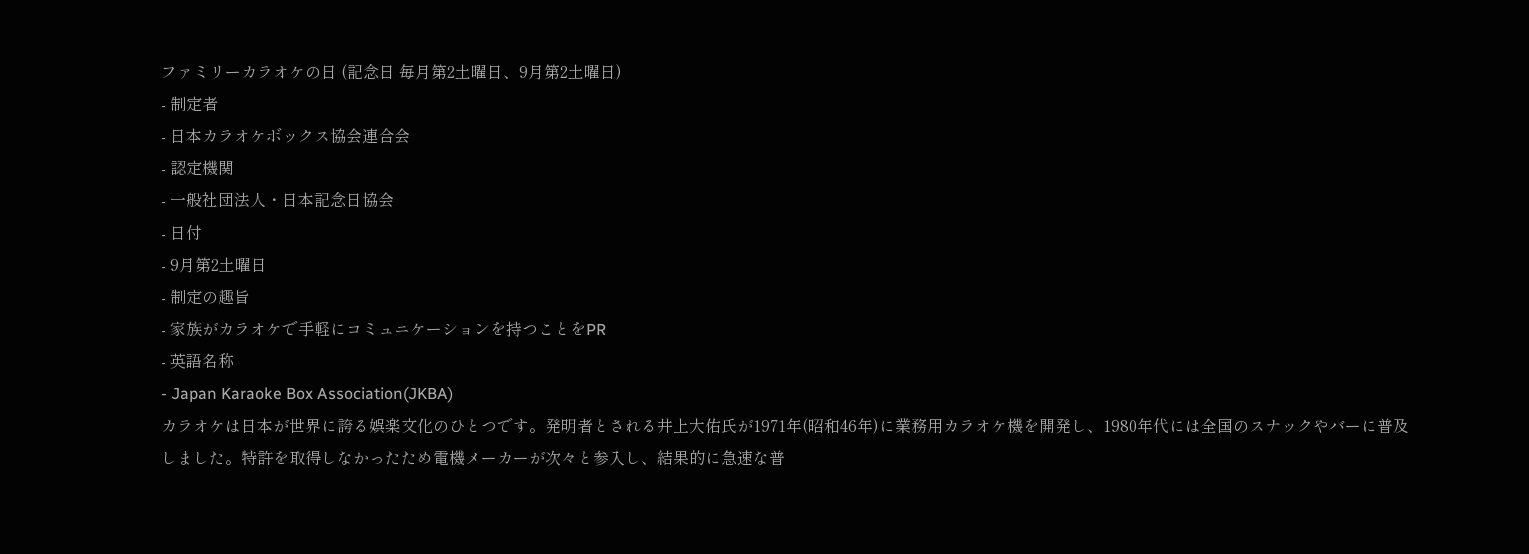ファミリーカラオケの日 (記念日 毎月第2土曜日、9月第2土曜日)
- 制定者
- 日本カラオケボックス協会連合会
- 認定機関
- 一般社団法人・日本記念日協会
- 日付
- 9月第2土曜日
- 制定の趣旨
- 家族がカラオケで手軽にコミュニケーションを持つことをPR
- 英語名称
- Japan Karaoke Box Association(JKBA)
カラオケは日本が世界に誇る娯楽文化のひとつです。発明者とされる井上大佑氏が1971年(昭和46年)に業務用カラオケ機を開発し、1980年代には全国のスナックやバーに普及しました。特許を取得しなかったため電機メーカーが次々と参入し、結果的に急速な普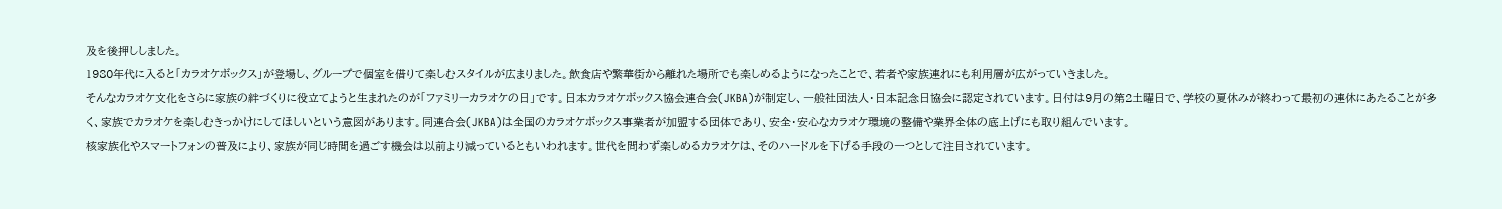及を後押ししました。
1980年代に入ると「カラオケボックス」が登場し、グループで個室を借りて楽しむスタイルが広まりました。飲食店や繁華街から離れた場所でも楽しめるようになったことで、若者や家族連れにも利用層が広がっていきました。
そんなカラオケ文化をさらに家族の絆づくりに役立てようと生まれたのが「ファミリーカラオケの日」です。日本カラオケボックス協会連合会(JKBA)が制定し、一般社団法人・日本記念日協会に認定されています。日付は9月の第2土曜日で、学校の夏休みが終わって最初の連休にあたることが多く、家族でカラオケを楽しむきっかけにしてほしいという意図があります。同連合会(JKBA)は全国のカラオケボックス事業者が加盟する団体であり、安全・安心なカラオケ環境の整備や業界全体の底上げにも取り組んでいます。
核家族化やスマートフォンの普及により、家族が同じ時間を過ごす機会は以前より減っているともいわれます。世代を問わず楽しめるカラオケは、そのハードルを下げる手段の一つとして注目されています。